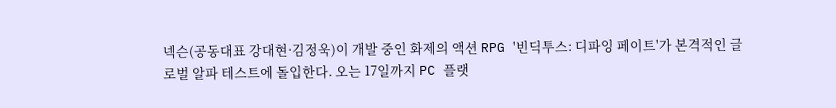넥슨(공동대표 강대현·김정욱)이 개발 중인 화제의 액션 RPG '빈딕투스: 디파잉 페이트'가 본격적인 글로벌 알파 테스트에 돌입한다. 오는 17일까지 PC 플랫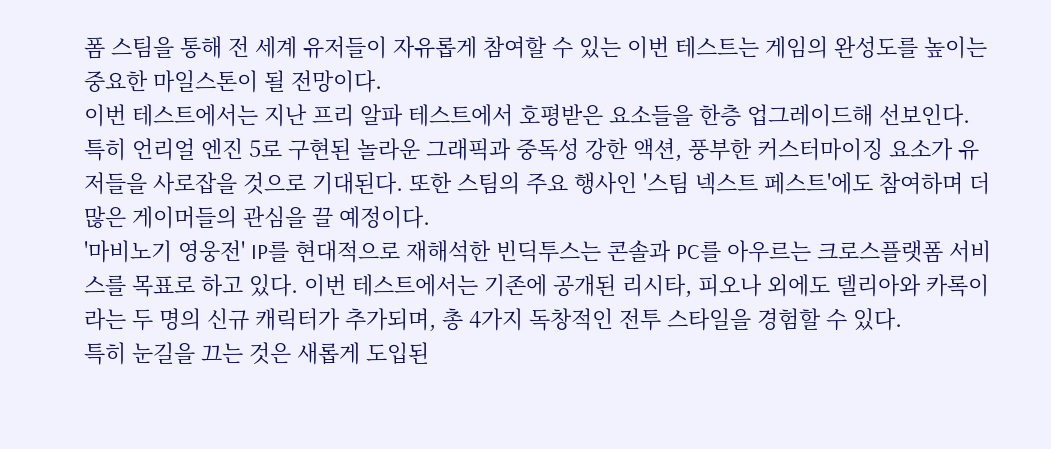폼 스팀을 통해 전 세계 유저들이 자유롭게 참여할 수 있는 이번 테스트는 게임의 완성도를 높이는 중요한 마일스톤이 될 전망이다.
이번 테스트에서는 지난 프리 알파 테스트에서 호평받은 요소들을 한층 업그레이드해 선보인다. 특히 언리얼 엔진 5로 구현된 놀라운 그래픽과 중독성 강한 액션, 풍부한 커스터마이징 요소가 유저들을 사로잡을 것으로 기대된다. 또한 스팀의 주요 행사인 '스팀 넥스트 페스트'에도 참여하며 더 많은 게이머들의 관심을 끌 예정이다.
'마비노기 영웅전' IP를 현대적으로 재해석한 빈딕투스는 콘솔과 PC를 아우르는 크로스플랫폼 서비스를 목표로 하고 있다. 이번 테스트에서는 기존에 공개된 리시타, 피오나 외에도 델리아와 카록이라는 두 명의 신규 캐릭터가 추가되며, 총 4가지 독창적인 전투 스타일을 경험할 수 있다.
특히 눈길을 끄는 것은 새롭게 도입된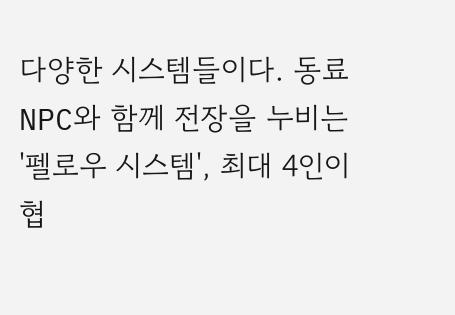다양한 시스템들이다. 동료 NPC와 함께 전장을 누비는 '펠로우 시스템', 최대 4인이 협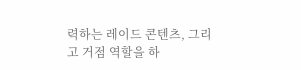력하는 레이드 콘텐츠, 그리고 거점 역할을 하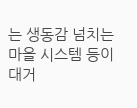는 생동감 넘치는 마을 시스템 등이 대거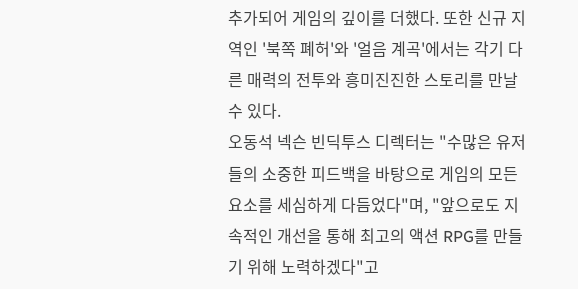추가되어 게임의 깊이를 더했다. 또한 신규 지역인 '북쪽 폐허'와 '얼음 계곡'에서는 각기 다른 매력의 전투와 흥미진진한 스토리를 만날 수 있다.
오동석 넥슨 빈딕투스 디렉터는 "수많은 유저들의 소중한 피드백을 바탕으로 게임의 모든 요소를 세심하게 다듬었다"며, "앞으로도 지속적인 개선을 통해 최고의 액션 RPG를 만들기 위해 노력하겠다"고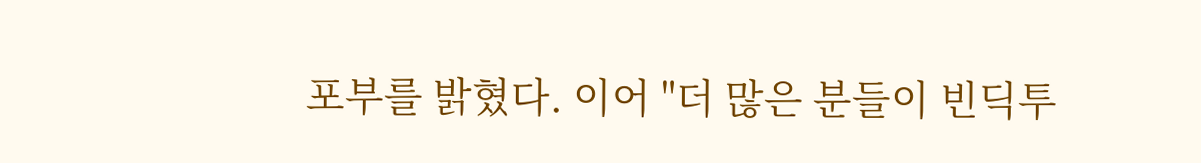포부를 밝혔다. 이어 "더 많은 분들이 빈딕투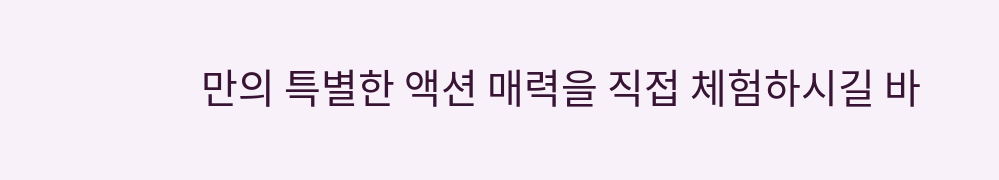만의 특별한 액션 매력을 직접 체험하시길 바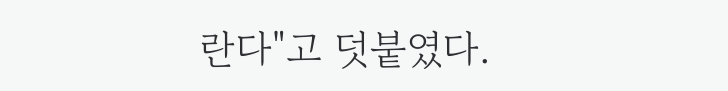란다"고 덧붙였다.